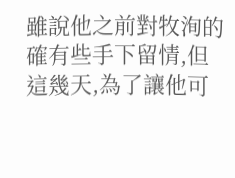雖說他之前對牧洵的確有些手下留情,但這幾天,為了讓他可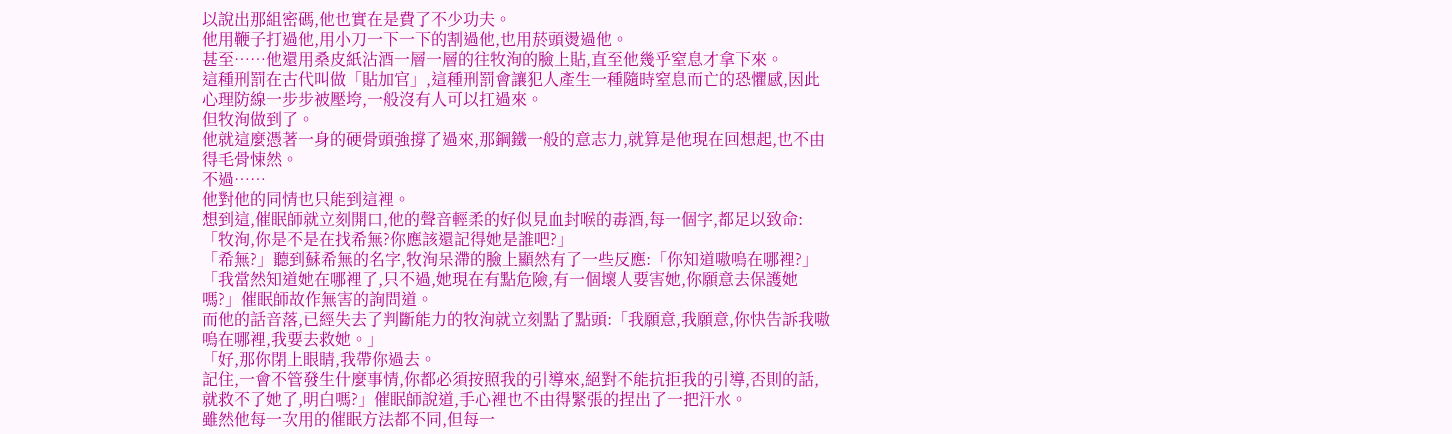以說出那組密碼,他也實在是費了不少功夫。
他用鞭子打過他,用小刀一下一下的割過他,也用菸頭燙過他。
甚至……他還用桑皮紙沾酒一層一層的往牧洵的臉上貼,直至他幾乎窒息才拿下來。
這種刑罰在古代叫做「貼加官」,這種刑罰會讓犯人產生一種隨時窒息而亡的恐懼感,因此心理防線一步步被壓垮,一般沒有人可以扛過來。
但牧洵做到了。
他就這麼憑著一身的硬骨頭強撐了過來,那鋼鐵一般的意志力,就算是他現在回想起,也不由得毛骨悚然。
不過……
他對他的同情也只能到這裡。
想到這,催眠師就立刻開口,他的聲音輕柔的好似見血封喉的毒酒,每一個字,都足以致命:「牧洵,你是不是在找希無?你應該還記得她是誰吧?」
「希無?」聽到蘇希無的名字,牧洵呆滯的臉上顯然有了一些反應:「你知道嗷嗚在哪裡?」
「我當然知道她在哪裡了,只不過,她現在有點危險,有一個壞人要害她,你願意去保護她嗎?」催眠師故作無害的詢問道。
而他的話音落,已經失去了判斷能力的牧洵就立刻點了點頭:「我願意,我願意,你快告訴我嗷嗚在哪裡,我要去救她。」
「好,那你閉上眼睛,我帶你過去。
記住,一會不管發生什麼事情,你都必須按照我的引導來,絕對不能抗拒我的引導,否則的話,就救不了她了,明白嗎?」催眠師說道,手心裡也不由得緊張的捏出了一把汗水。
雖然他每一次用的催眠方法都不同,但每一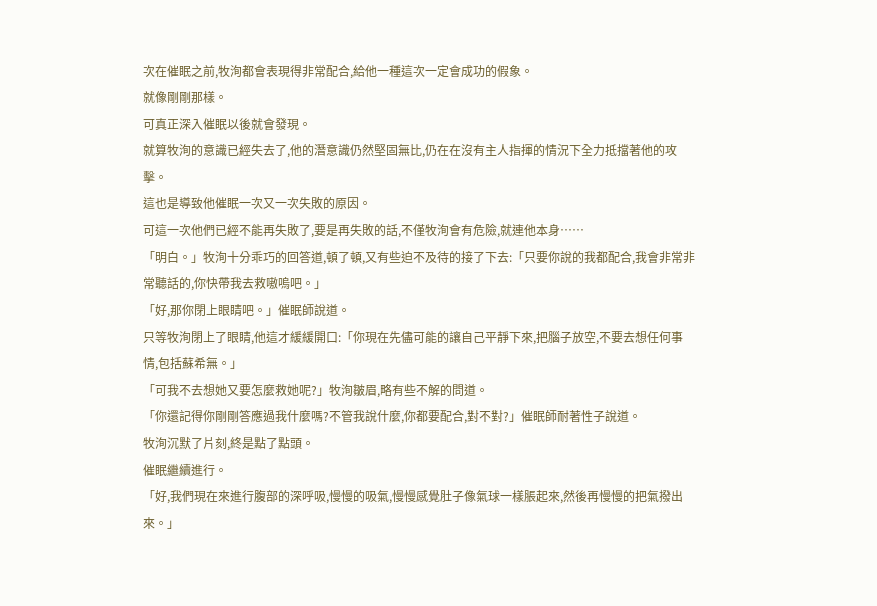次在催眠之前,牧洵都會表現得非常配合,給他一種這次一定會成功的假象。
就像剛剛那樣。
可真正深入催眠以後就會發現。
就算牧洵的意識已經失去了,他的潛意識仍然堅固無比,仍在在沒有主人指揮的情況下全力抵擋著他的攻擊。
這也是導致他催眠一次又一次失敗的原因。
可這一次他們已經不能再失敗了,要是再失敗的話,不僅牧洵會有危險,就連他本身……
「明白。」牧洵十分乖巧的回答道,頓了頓,又有些迫不及待的接了下去:「只要你說的我都配合,我會非常非常聽話的,你快帶我去救嗷嗚吧。」
「好,那你閉上眼睛吧。」催眠師說道。
只等牧洵閉上了眼睛,他這才緩緩開口:「你現在先儘可能的讓自己平靜下來,把腦子放空,不要去想任何事情,包括蘇希無。」
「可我不去想她又要怎麼救她呢?」牧洵皺眉,略有些不解的問道。
「你還記得你剛剛答應過我什麼嗎?不管我說什麼,你都要配合,對不對?」催眠師耐著性子說道。
牧洵沉默了片刻,終是點了點頭。
催眠繼續進行。
「好,我們現在來進行腹部的深呼吸,慢慢的吸氣,慢慢感覺肚子像氣球一樣脹起來,然後再慢慢的把氣撥出來。」